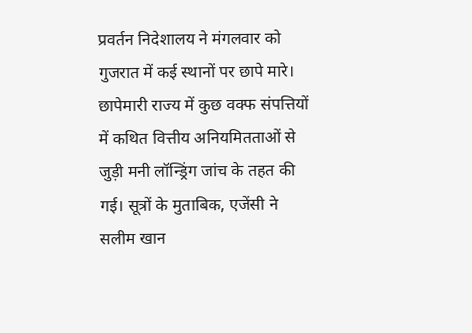प्रवर्तन निदेशालय ने मंगलवार को गुजरात में कई स्थानों पर छापे मारे। छापेमारी राज्य में कुछ वक्फ संपत्तियों में कथित वित्तीय अनियमितताओं से जुड़ी मनी लॉन्ड्रिंग जांच के तहत की गई। सूत्रों के मुताबिक, एजेंसी ने सलीम खान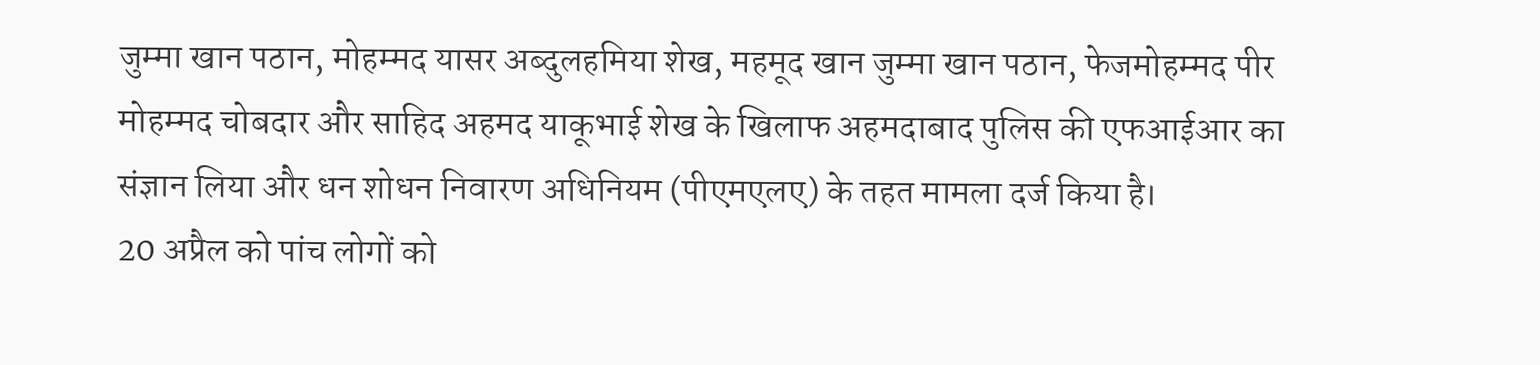जुम्मा खान पठान, मोहम्मद यासर अब्दुलहमिया शेख, महमूद खान जुम्मा खान पठान, फेजमोहम्मद पीर मोहम्मद चोबदार और साहिद अहमद याकूभाई शेख के खिलाफ अहमदाबाद पुलिस की एफआईआर का संज्ञान लिया और धन शोधन निवारण अधिनियम (पीएमएलए) के तहत मामला दर्ज किया है।
20 अप्रैल को पांच लोगों को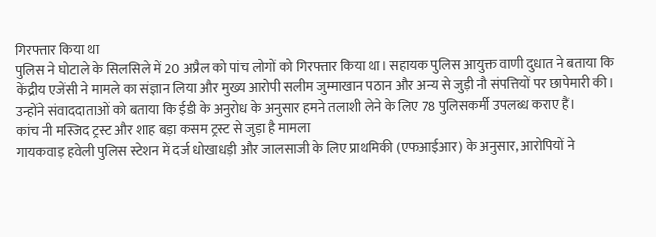गिरफ्तार किया था
पुलिस ने घोटाले के सिलसिले में 20 अप्रैल को पांच लोगों को गिरफ्तार किया था। सहायक पुलिस आयुक्त वाणी दुधात ने बताया कि केंद्रीय एजेंसी ने मामले का संज्ञान लिया और मुख्य आरोपी सलीम जुम्माखान पठान और अन्य से जुड़ी नौ संपत्तियों पर छापेमारी की। उन्होंने संवाददाताओं को बताया कि ईडी के अनुरोध के अनुसार हमने तलाशी लेने के लिए 78 पुलिसकर्मी उपलब्ध कराए हैं।
कांच नी मस्जिद ट्रस्ट और शाह बड़ा कसम ट्रस्ट से जुड़ा है मामला
गायकवाड़ हवेली पुलिस स्टेशन में दर्ज धोखाधड़ी और जालसाजी के लिए प्राथमिकी (एफआईआर) के अनुसार, आरोपियों ने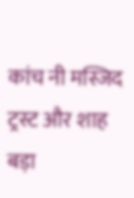कांच नी मस्जिद ट्रस्ट और शाह बड़ा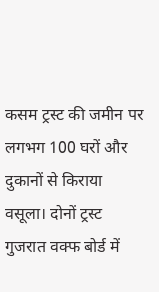कसम ट्रस्ट की जमीन पर लगभग 100 घरों और दुकानों से किराया वसूला। दोनों ट्रस्ट गुजरात वक्फ बोर्ड में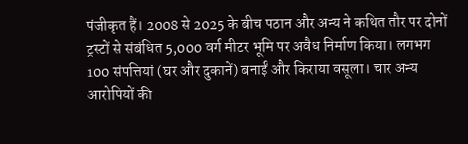पंजीकृत हैं। 2008 से 2025 के बीच पठान और अन्य ने कथित तौर पर दोनों ट्रस्टों से संबंधित 5,000 वर्ग मीटर भूमि पर अवैध निर्माण किया। लगभग 100 संपत्तियां (घर और दुकानें) बनाईं और किराया वसूला। चार अन्य आरोपियों की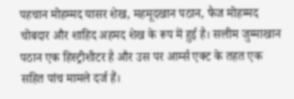पहचान मोहम्मद यासर शेख, महमूदखान पठान, फैज मोहम्मद चोबदार और शाहिद अहमद शेख के रूप में हुई है। सलीम जुम्माखान पठान एक हिस्ट्रीशीटर है और उस पर आर्म्स एक्ट के तहत एक सहित पांच मामले दर्ज हैं।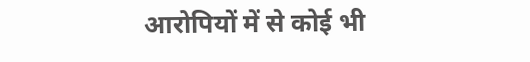आरोपियों में से कोई भी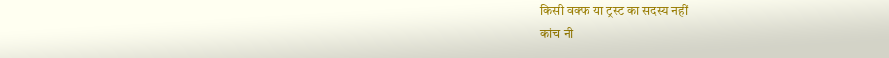किसी वक्फ या ट्रस्ट का सदस्य नहीं
कांच नी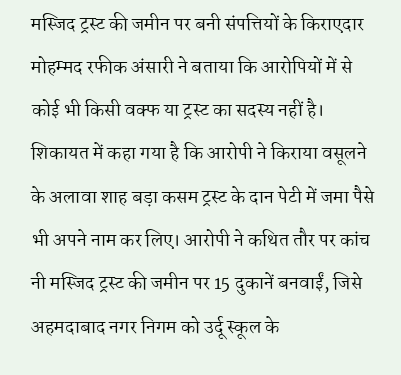मस्जिद ट्रस्ट की जमीन पर बनी संपत्तियों के किराएदार मोहम्मद रफीक अंसारी ने बताया कि आरोपियों में से कोई भी किसी वक्फ या ट्रस्ट का सदस्य नहीं है। शिकायत में कहा गया है कि आरोपी ने किराया वसूलने के अलावा शाह बड़ा कसम ट्रस्ट के दान पेटी में जमा पैसे भी अपने नाम कर लिए। आरोपी ने कथित तौर पर कांच नी मस्जिद ट्रस्ट की जमीन पर 15 दुकानें बनवाईं, जिसे अहमदाबाद नगर निगम को उर्दू स्कूल के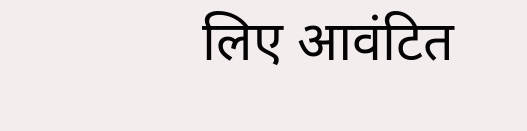लिए आवंटित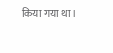किया गया था।